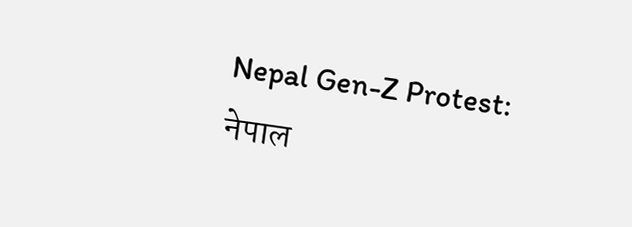Nepal Gen-Z Protest: नेपाल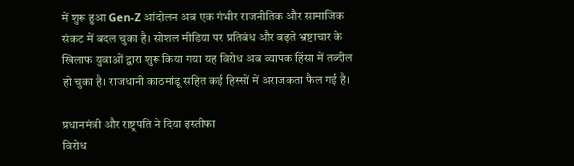में शुरू हुआ Gen-Z आंदोलन अब एक गंभीर राजनीतिक और सामाजिक संकट में बदल चुका है। सोशल मीडिया पर प्रतिबंध और बढ़ते भ्रष्टाचार के खिलाफ युवाओं द्वारा शुरू किया गया यह विरोध अब व्यापक हिंसा में तब्दील हो चुका है। राजधानी काठमांडू सहित कई हिस्सों में अराजकता फैल गई है।

प्रधानमंत्री और राष्ट्रपति ने दिया इस्तीफा
विरोध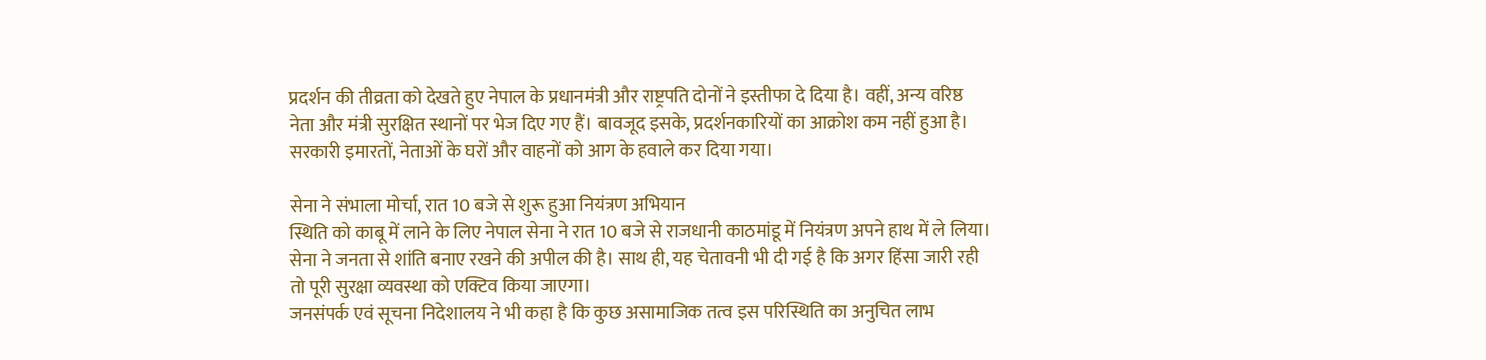प्रदर्शन की तीव्रता को देखते हुए नेपाल के प्रधानमंत्री और राष्ट्रपति दोनों ने इस्तीफा दे दिया है। वहीं, अन्य वरिष्ठ नेता और मंत्री सुरक्षित स्थानों पर भेज दिए गए हैं। बावजूद इसके, प्रदर्शनकारियों का आक्रोश कम नहीं हुआ है। सरकारी इमारतों, नेताओं के घरों और वाहनों को आग के हवाले कर दिया गया।

सेना ने संभाला मोर्चा, रात 10 बजे से शुरू हुआ नियंत्रण अभियान
स्थिति को काबू में लाने के लिए नेपाल सेना ने रात 10 बजे से राजधानी काठमांडू में नियंत्रण अपने हाथ में ले लिया। सेना ने जनता से शांति बनाए रखने की अपील की है। साथ ही, यह चेतावनी भी दी गई है कि अगर हिंसा जारी रही तो पूरी सुरक्षा व्यवस्था को एक्टिव किया जाएगा।
जनसंपर्क एवं सूचना निदेशालय ने भी कहा है कि कुछ असामाजिक तत्व इस परिस्थिति का अनुचित लाभ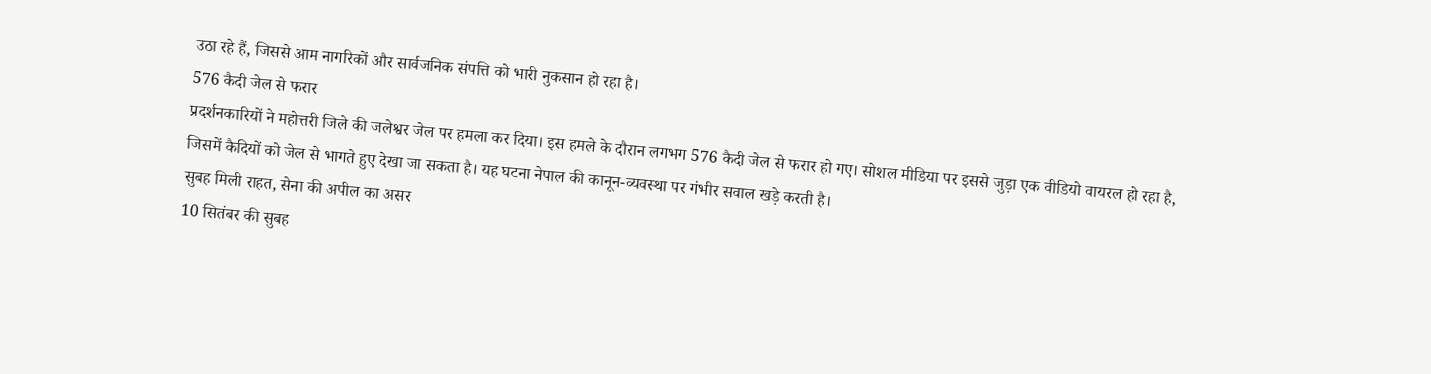उठा रहे हैं, जिससे आम नागरिकों और सार्वजनिक संपत्ति को भारी नुकसान हो रहा है।
576 कैदी जेल से फरार
प्रदर्शनकारियों ने महोत्तरी जिले की जलेश्वर जेल पर हमला कर दिया। इस हमले के दौरान लगभग 576 कैदी जेल से फरार हो गए। सोशल मीडिया पर इससे जुड़ा एक वीडियो वायरल हो रहा है, जिसमें कैदियों को जेल से भागते हुए देखा जा सकता है। यह घटना नेपाल की कानून-व्यवस्था पर गंभीर सवाल खड़े करती है।
सुबह मिली राहत, सेना की अपील का असर
10 सितंबर की सुबह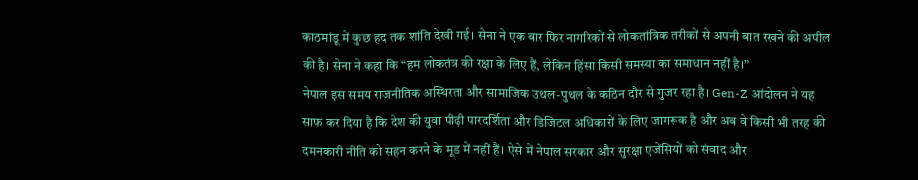काठमांडू में कुछ हद तक शांति देखी गई। सेना ने एक बार फिर नागरिकों से लोकतांत्रिक तरीकों से अपनी बात रखने की अपील की है। सेना ने कहा कि “हम लोकतंत्र की रक्षा के लिए हैं, लेकिन हिंसा किसी समस्या का समाधान नहीं है।”
नेपाल इस समय राजनीतिक अस्थिरता और सामाजिक उथल-पुथल के कठिन दौर से गुजर रहा है। Gen-Z आंदोलन ने यह साफ कर दिया है कि देश की युवा पीढ़ी पारदर्शिता और डिजिटल अधिकारों के लिए जागरूक है और अब वे किसी भी तरह की दमनकारी नीति को सहन करने के मूड में नहीं हैं। ऐसे में नेपाल सरकार और सुरक्षा एजेंसियों को संवाद और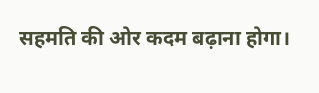सहमति की ओर कदम बढ़ाना होगा।